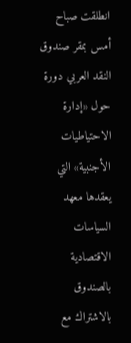انطلقت صباح أمس بمقر صندوق النقد العربي دورة حول «إدارة الاحتياطيات الأجنبية» التي يعقدها معهد السياسات الاقتصادية بالصندوق بالاشتراك مع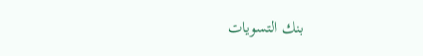بنك التسويات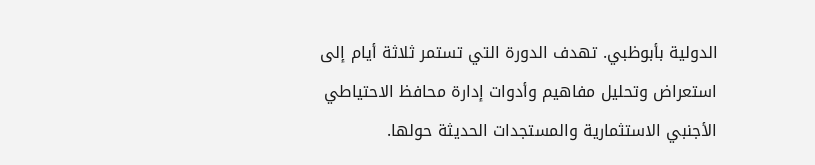الدولية بأبوظبي. تهدف الدورة التي تستمر ثلاثة أيام إلى استعراض وتحليل مفاهيم وأدوات إدارة محافظ الاحتياطي الأجنبي الاستثمارية والمستجدات الحديثة حولها.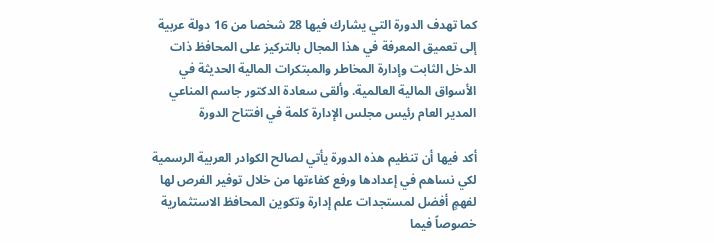كما تهدف الدورة التي يشارك فيها 28 شخصا من 16 دولة عربية إلى تعميق المعرفة في هذا المجال بالتركيز على المحافظ ذات الدخل الثابت وإدارة المخاطر والمبتكرات المالية الحديثة في الأسواق المالية العالمية. وألقى سعادة الدكتور جاسم المناعي المدير العام رئيس مجلس الإدارة كلمة في افتتاح الدورة

أكد فيها أن تنظيم هذه الدورة يأتي لصالح الكوادر العربية الرسمية لكي نساهم في إعدادها ورفع كفاءتها من خلال توفير الفرص لها لفهمٍ أفضل لمستجدات علم إدارة وتكوين المحافظ الاستثمارية خصوصاً فيما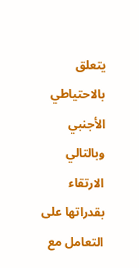يتعلق بالاحتياطي الأجنبي وبالتالي الارتقاء بقدراتها على التعامل مع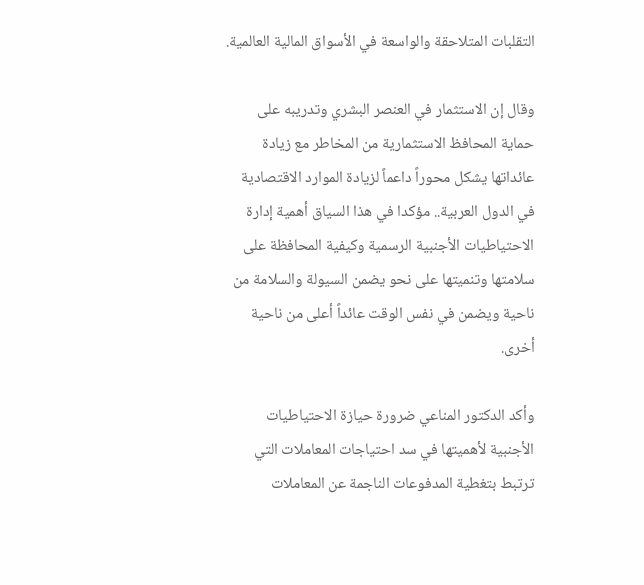التقلبات المتلاحقة والواسعة في الأسواق المالية العالمية.

وقال إن الاستثمار في العنصر البشري وتدريبه على حماية المحافظ الاستثمارية من المخاطر مع زيادة عائداتها يشكل محوراً داعماً لزيادة الموارد الاقتصادية في الدول العربية.. مؤكدا في هذا السياق أهمية إدارة الاحتياطيات الأجنبية الرسمية وكيفية المحافظة على سلامتها وتنميتها على نحو يضمن السيولة والسلامة من ناحية ويضمن في نفس الوقت عائداً أعلى من ناحية أخرى.

وأكد الدكتور المناعي ضرورة حيازة الاحتياطيات الأجنبية لأهميتها في سد احتياجات المعاملات التي ترتبط بتغطية المدفوعات الناجمة عن المعاملات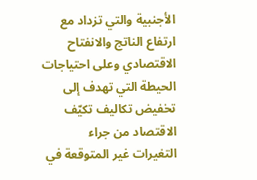الأجنبية والتي تزداد مع ارتفاع الناتج والانفتاح الاقتصادي وعلى احتياجات الحيطة التي تهدف إلى تخفيض تكاليف تكيّف الاقتصاد من جراء التغيرات غير المتوقعة في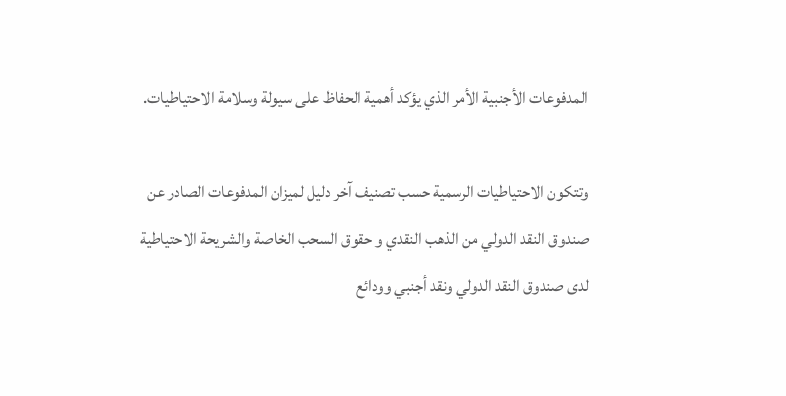المدفوعات الأجنبية الأمر الذي يؤكد أهمية الحفاظ على سيولة وسلامة الاحتياطيات.

وتتكون الاحتياطيات الرسمية حسب تصنيف آخر دليل لميزان المدفوعات الصادر عن صندوق النقد الدولي من الذهب النقدي و حقوق السحب الخاصة والشريحة الاحتياطية لدى صندوق النقد الدولي ونقد أجنبي وودائع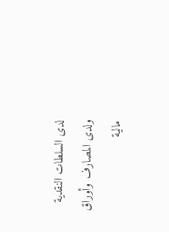لدى السلطات النقدية ولدى المصارف وأوراق مالية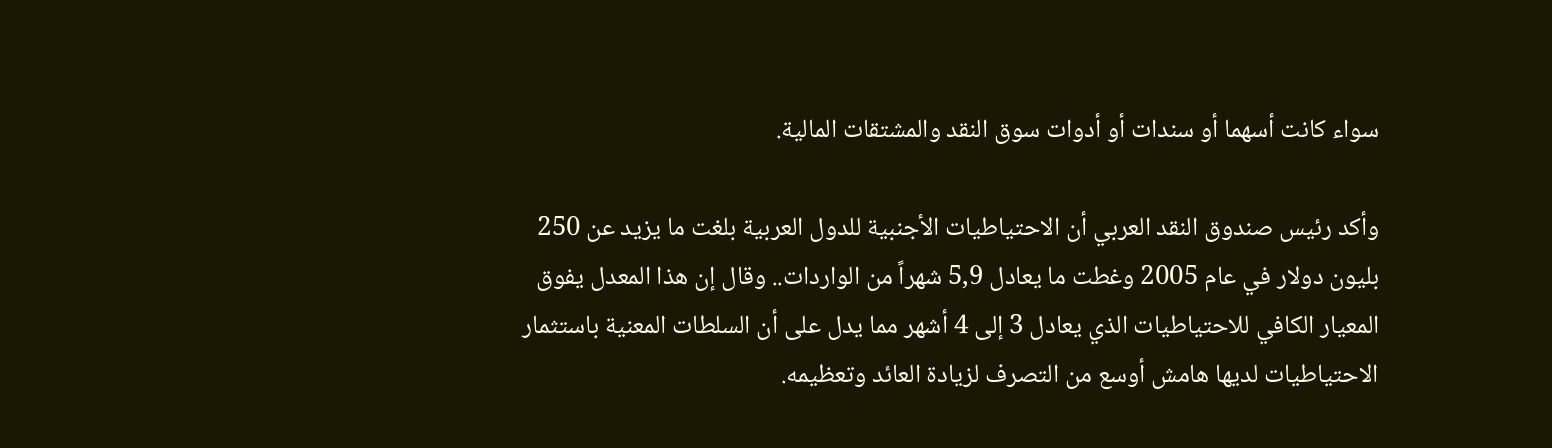سواء كانت أسهما أو سندات أو أدوات سوق النقد والمشتقات المالية.

وأكد رئيس صندوق النقد العربي أن الاحتياطيات الأجنبية للدول العربية بلغت ما يزيد عن 250 بليون دولار في عام 2005 وغطت ما يعادل 5,9 شهراً من الواردات.. وقال إن هذا المعدل يفوق المعيار الكافي للاحتياطيات الذي يعادل 3 إلى 4 أشهر مما يدل على أن السلطات المعنية باستثمار الاحتياطيات لديها هامش أوسع من التصرف لزيادة العائد وتعظيمه.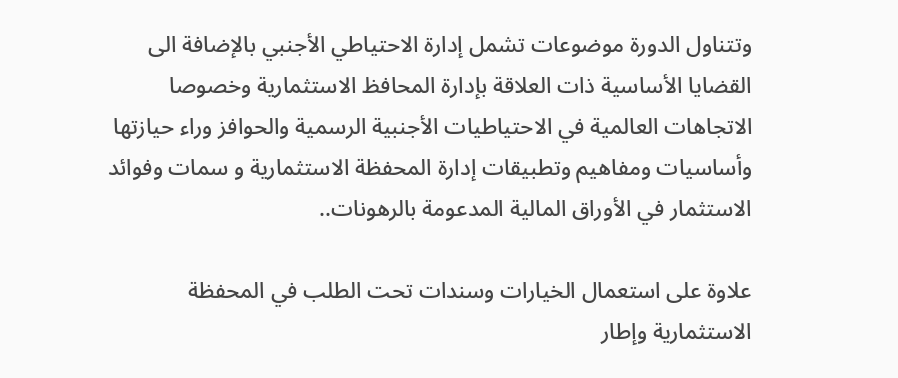وتتناول الدورة موضوعات تشمل إدارة الاحتياطي الأجنبي بالإضافة الى القضايا الأساسية ذات العلاقة بإدارة المحافظ الاستثمارية وخصوصا الاتجاهات العالمية في الاحتياطيات الأجنبية الرسمية والحوافز وراء حيازتها وأساسيات ومفاهيم وتطبيقات إدارة المحفظة الاستثمارية و سمات وفوائد الاستثمار في الأوراق المالية المدعومة بالرهونات..

علاوة على استعمال الخيارات وسندات تحت الطلب في المحفظة الاستثمارية وإطار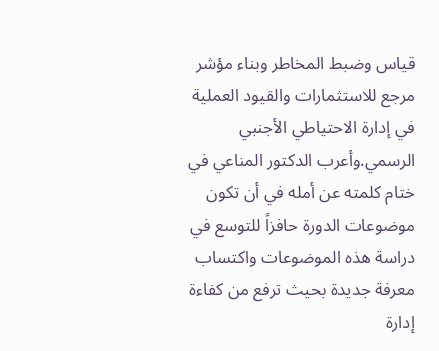قياس وضبط المخاطر وبناء مؤشر مرجع للاستثمارات والقيود العملية في إدارة الاحتياطي الأجنبي الرسمي.وأعرب الدكتور المناعي في ختام كلمته عن أمله في أن تكون موضوعات الدورة حافزاً للتوسع في دراسة هذه الموضوعات واكتساب معرفة جديدة بحيث ترفع من كفاءة إدارة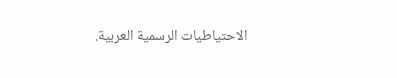الاحتياطيات الرسمية العربية.